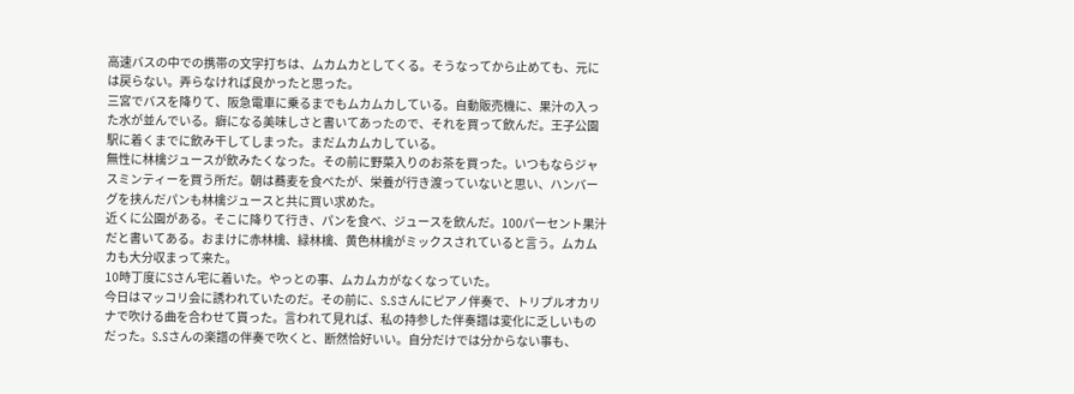高速バスの中での携帯の文字打ちは、ムカムカとしてくる。そうなってから止めても、元には戻らない。弄らなければ良かったと思った。
三宮でバスを降りて、阪急電車に乗るまでもムカムカしている。自動販売機に、果汁の入った水が並んでいる。癖になる美味しさと書いてあったので、それを買って飲んだ。王子公園駅に着くまでに飲み干してしまった。まだムカムカしている。
無性に林檎ジュースが飲みたくなった。その前に野菜入りのお茶を買った。いつもならジャスミンティーを買う所だ。朝は蕎麦を食べたが、栄養が行き渡っていないと思い、ハンバーグを挟んだパンも林檎ジュースと共に買い求めた。
近くに公園がある。そこに降りて行き、パンを食べ、ジュースを飲んだ。100パーセント果汁だと書いてある。おまけに赤林檎、緑林檎、黄色林檎がミックスされていると言う。ムカムカも大分収まって来た。
10時丁度にSさん宅に着いた。やっとの事、ムカムカがなくなっていた。
今日はマッコリ会に誘われていたのだ。その前に、S.Sさんにピアノ伴奏で、トリプルオカリナで吹ける曲を合わせて貰った。言われて見れば、私の持参した伴奏譜は変化に乏しいものだった。S.Sさんの楽譜の伴奏で吹くと、断然恰好いい。自分だけでは分からない事も、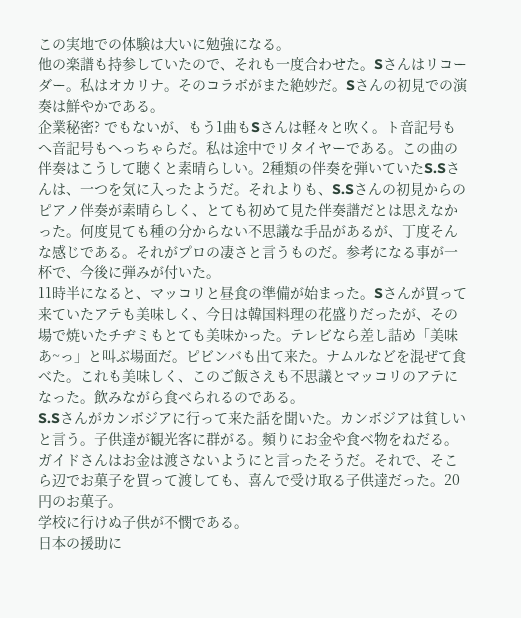この実地での体験は大いに勉強になる。
他の楽譜も持参していたので、それも一度合わせた。Sさんはリコーダー。私はオカリナ。そのコラボがまた絶妙だ。Sさんの初見での演奏は鮮やかである。
企業秘密? でもないが、もう1曲もSさんは軽々と吹く。ト音記号もへ音記号もへっちゃらだ。私は途中でリタイヤーである。この曲の伴奏はこうして聴くと素晴らしい。2種類の伴奏を弾いていたS.Sさんは、一つを気に入ったようだ。それよりも、S.Sさんの初見からのピアノ伴奏が素晴らしく、とても初めて見た伴奏譜だとは思えなかった。何度見ても種の分からない不思議な手品があるが、丁度そんな感じである。それがプロの凄さと言うものだ。参考になる事が一杯で、今後に弾みが付いた。
11時半になると、マッコリと昼食の準備が始まった。Sさんが買って来ていたアテも美味しく、今日は韓国料理の花盛りだったが、その場で焼いたチヂミもとても美味かった。テレビなら差し詰め「美味あ~っ」と叫ぶ場面だ。ピビンバも出て来た。ナムルなどを混ぜて食べた。これも美味しく、このご飯さえも不思議とマッコリのアテになった。飲みながら食べられるのである。
S.Sさんがカンボジアに行って来た話を聞いた。カンボジアは貧しいと言う。子供達が観光客に群がる。頻りにお金や食べ物をねだる。ガイドさんはお金は渡さないようにと言ったそうだ。それで、そこら辺でお菓子を買って渡しても、喜んで受け取る子供達だった。20円のお菓子。
学校に行けぬ子供が不憫である。
日本の援助に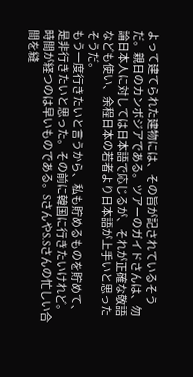よって建てられた建物には、その旨が記されているそうだ。親日のカンボジアである。ツアーのガイドさんは、勿論日本人に対しては日本語で応じるが、それが正確な敬語なども使い、余程日本の若者より日本語が上手いと思ったそうだ。
もう一度行きたいと言うから、私も貯めるものを貯めて、是非行きたいと思った。その前に韓国に行きたいけれど。
時間が経つのは早いものである。SさんやS.Sさんの忙しい合間を縫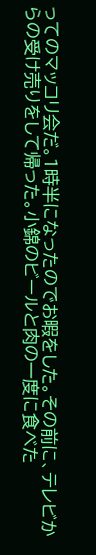ってのマッコリ会だ。1時半になったのでお暇をした。その前に、テレビからの受け売りをして帰った。小錦のビールと肉の一度に食べた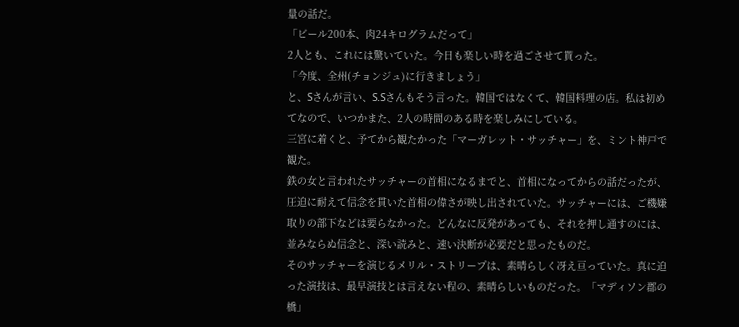量の話だ。
「ビール200本、肉24キログラムだって」
2人とも、これには驚いていた。今日も楽しい時を過ごさせて貰った。
「今度、全州(チョンジュ)に行きましょう」
と、Sさんが言い、S.Sさんもそう言った。韓国ではなくて、韓国料理の店。私は初めてなので、いつかまた、2人の時間のある時を楽しみにしている。
三宮に着くと、予てから観たかった「マーガレット・サッチャー」を、ミント神戸で観た。
鉄の女と言われたサッチャーの首相になるまでと、首相になってからの話だったが、圧迫に耐えて信念を貫いた首相の偉さが映し出されていた。サッチャーには、ご機嫌取りの部下などは要らなかった。どんなに反発があっても、それを押し通すのには、並みならぬ信念と、深い読みと、速い決断が必要だと思ったものだ。
そのサッチャーを演じるメリル・ストリープは、素晴らしく冴え亘っていた。真に迫った演技は、最早演技とは言えない程の、素晴らしいものだった。「マディソン郡の橋」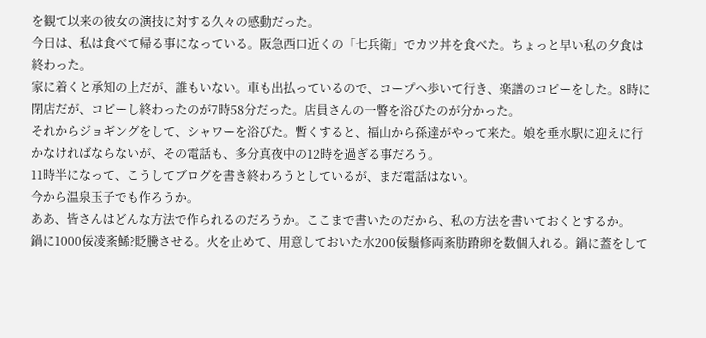を観て以来の彼女の演技に対する久々の感動だった。
今日は、私は食べて帰る事になっている。阪急西口近くの「七兵衛」でカツ丼を食べた。ちょっと早い私の夕食は終わった。
家に着くと承知の上だが、誰もいない。車も出払っているので、コープへ歩いて行き、楽譜のコピーをした。8時に閉店だが、コピーし終わったのが7時58分だった。店員さんの一瞥を浴びたのが分かった。
それからジョギングをして、シャワーを浴びた。暫くすると、福山から孫達がやって来た。娘を垂水駅に迎えに行かなければならないが、その電話も、多分真夜中の12時を過ぎる事だろう。
11時半になって、こうしてブログを書き終わろうとしているが、まだ電話はない。
今から温泉玉子でも作ろうか。
ああ、皆さんはどんな方法で作られるのだろうか。ここまで書いたのだから、私の方法を書いておくとするか。
鍋に1000佞凌紊鯑?貶騰させる。火を止めて、用意しておいた水200佞鬚修両紊肪蹐卵を数個入れる。鍋に蓋をして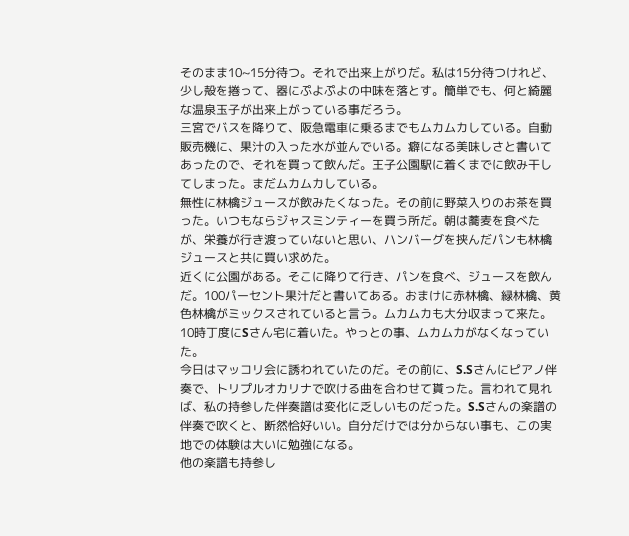そのまま10~15分待つ。それで出来上がりだ。私は15分待つけれど、少し殻を捲って、器にぷよぷよの中味を落とす。簡単でも、何と綺麗な温泉玉子が出来上がっている事だろう。
三宮でバスを降りて、阪急電車に乗るまでもムカムカしている。自動販売機に、果汁の入った水が並んでいる。癖になる美味しさと書いてあったので、それを買って飲んだ。王子公園駅に着くまでに飲み干してしまった。まだムカムカしている。
無性に林檎ジュースが飲みたくなった。その前に野菜入りのお茶を買った。いつもならジャスミンティーを買う所だ。朝は蕎麦を食べたが、栄養が行き渡っていないと思い、ハンバーグを挟んだパンも林檎ジュースと共に買い求めた。
近くに公園がある。そこに降りて行き、パンを食べ、ジュースを飲んだ。100パーセント果汁だと書いてある。おまけに赤林檎、緑林檎、黄色林檎がミックスされていると言う。ムカムカも大分収まって来た。
10時丁度にSさん宅に着いた。やっとの事、ムカムカがなくなっていた。
今日はマッコリ会に誘われていたのだ。その前に、S.Sさんにピアノ伴奏で、トリプルオカリナで吹ける曲を合わせて貰った。言われて見れば、私の持参した伴奏譜は変化に乏しいものだった。S.Sさんの楽譜の伴奏で吹くと、断然恰好いい。自分だけでは分からない事も、この実地での体験は大いに勉強になる。
他の楽譜も持参し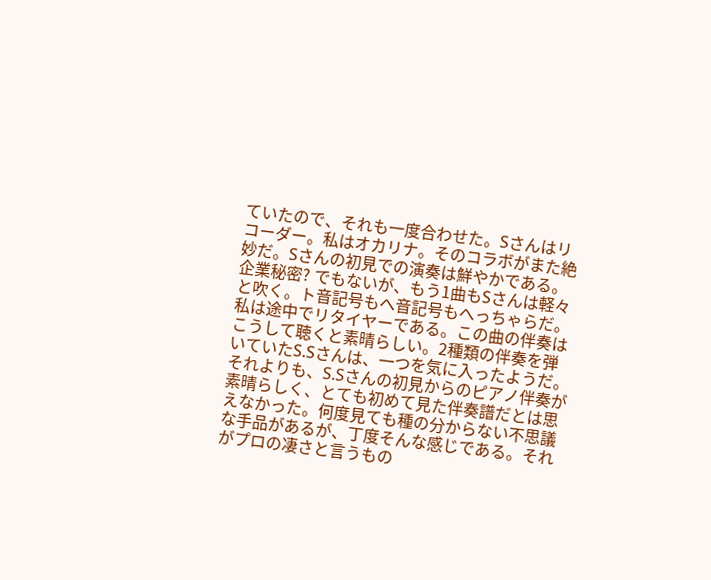ていたので、それも一度合わせた。Sさんはリコーダー。私はオカリナ。そのコラボがまた絶妙だ。Sさんの初見での演奏は鮮やかである。
企業秘密? でもないが、もう1曲もSさんは軽々と吹く。ト音記号もへ音記号もへっちゃらだ。私は途中でリタイヤーである。この曲の伴奏はこうして聴くと素晴らしい。2種類の伴奏を弾いていたS.Sさんは、一つを気に入ったようだ。それよりも、S.Sさんの初見からのピアノ伴奏が素晴らしく、とても初めて見た伴奏譜だとは思えなかった。何度見ても種の分からない不思議な手品があるが、丁度そんな感じである。それがプロの凄さと言うもの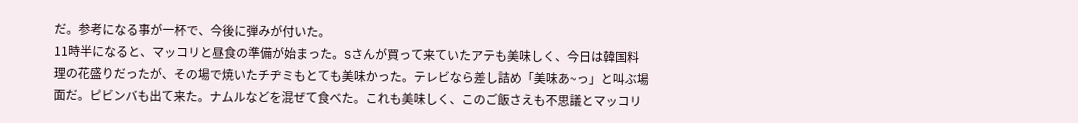だ。参考になる事が一杯で、今後に弾みが付いた。
11時半になると、マッコリと昼食の準備が始まった。Sさんが買って来ていたアテも美味しく、今日は韓国料理の花盛りだったが、その場で焼いたチヂミもとても美味かった。テレビなら差し詰め「美味あ~っ」と叫ぶ場面だ。ピビンバも出て来た。ナムルなどを混ぜて食べた。これも美味しく、このご飯さえも不思議とマッコリ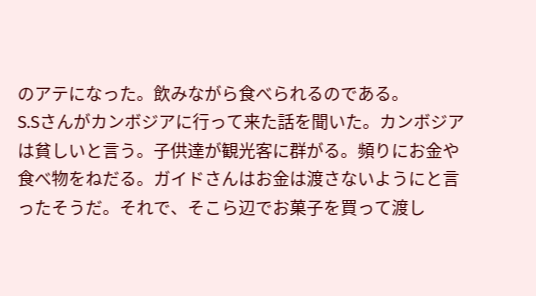のアテになった。飲みながら食べられるのである。
S.Sさんがカンボジアに行って来た話を聞いた。カンボジアは貧しいと言う。子供達が観光客に群がる。頻りにお金や食べ物をねだる。ガイドさんはお金は渡さないようにと言ったそうだ。それで、そこら辺でお菓子を買って渡し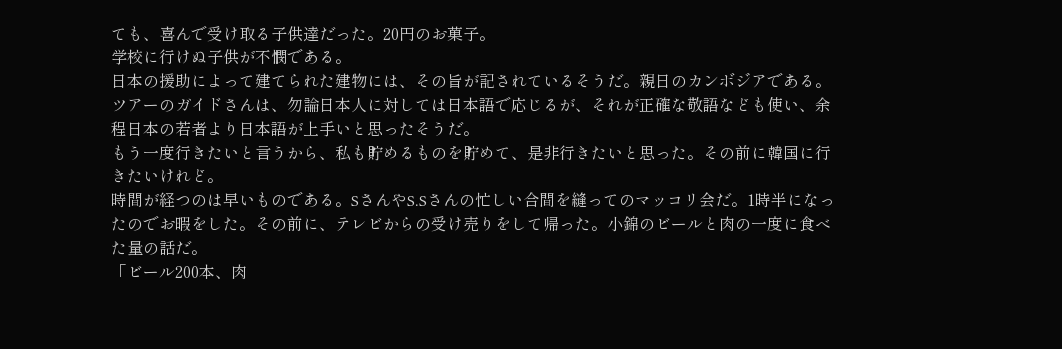ても、喜んで受け取る子供達だった。20円のお菓子。
学校に行けぬ子供が不憫である。
日本の援助によって建てられた建物には、その旨が記されているそうだ。親日のカンボジアである。ツアーのガイドさんは、勿論日本人に対しては日本語で応じるが、それが正確な敬語なども使い、余程日本の若者より日本語が上手いと思ったそうだ。
もう一度行きたいと言うから、私も貯めるものを貯めて、是非行きたいと思った。その前に韓国に行きたいけれど。
時間が経つのは早いものである。SさんやS.Sさんの忙しい合間を縫ってのマッコリ会だ。1時半になったのでお暇をした。その前に、テレビからの受け売りをして帰った。小錦のビールと肉の一度に食べた量の話だ。
「ビール200本、肉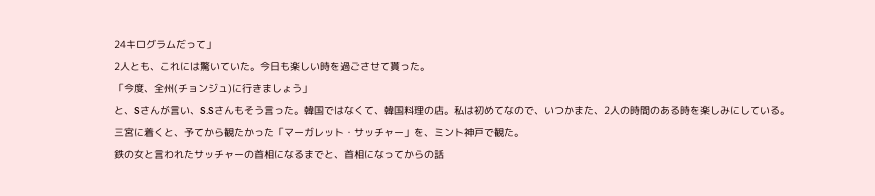24キログラムだって」
2人とも、これには驚いていた。今日も楽しい時を過ごさせて貰った。
「今度、全州(チョンジュ)に行きましょう」
と、Sさんが言い、S.Sさんもそう言った。韓国ではなくて、韓国料理の店。私は初めてなので、いつかまた、2人の時間のある時を楽しみにしている。
三宮に着くと、予てから観たかった「マーガレット・サッチャー」を、ミント神戸で観た。
鉄の女と言われたサッチャーの首相になるまでと、首相になってからの話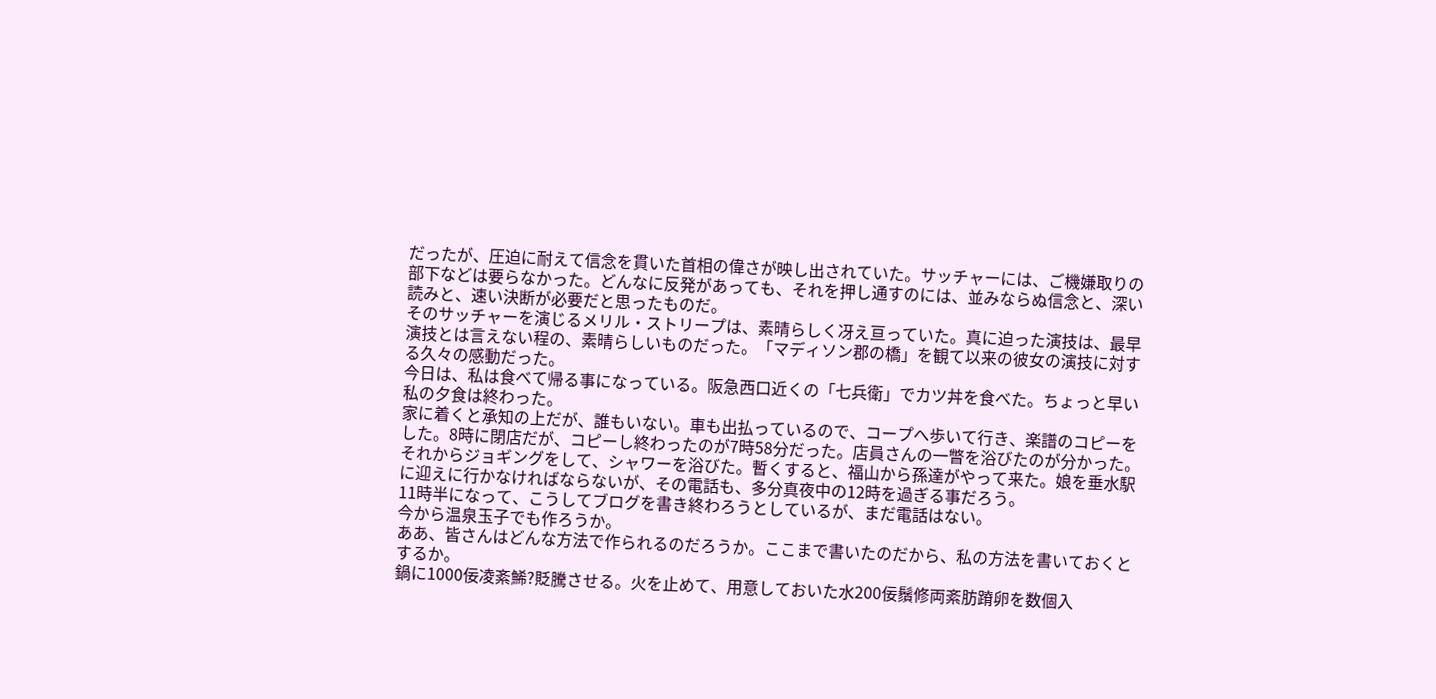だったが、圧迫に耐えて信念を貫いた首相の偉さが映し出されていた。サッチャーには、ご機嫌取りの部下などは要らなかった。どんなに反発があっても、それを押し通すのには、並みならぬ信念と、深い読みと、速い決断が必要だと思ったものだ。
そのサッチャーを演じるメリル・ストリープは、素晴らしく冴え亘っていた。真に迫った演技は、最早演技とは言えない程の、素晴らしいものだった。「マディソン郡の橋」を観て以来の彼女の演技に対する久々の感動だった。
今日は、私は食べて帰る事になっている。阪急西口近くの「七兵衛」でカツ丼を食べた。ちょっと早い私の夕食は終わった。
家に着くと承知の上だが、誰もいない。車も出払っているので、コープへ歩いて行き、楽譜のコピーをした。8時に閉店だが、コピーし終わったのが7時58分だった。店員さんの一瞥を浴びたのが分かった。
それからジョギングをして、シャワーを浴びた。暫くすると、福山から孫達がやって来た。娘を垂水駅に迎えに行かなければならないが、その電話も、多分真夜中の12時を過ぎる事だろう。
11時半になって、こうしてブログを書き終わろうとしているが、まだ電話はない。
今から温泉玉子でも作ろうか。
ああ、皆さんはどんな方法で作られるのだろうか。ここまで書いたのだから、私の方法を書いておくとするか。
鍋に1000佞凌紊鯑?貶騰させる。火を止めて、用意しておいた水200佞鬚修両紊肪蹐卵を数個入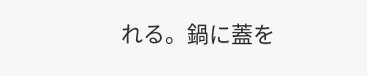れる。鍋に蓋を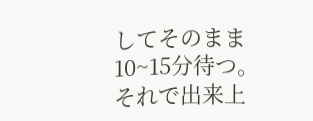してそのまま10~15分待つ。それで出来上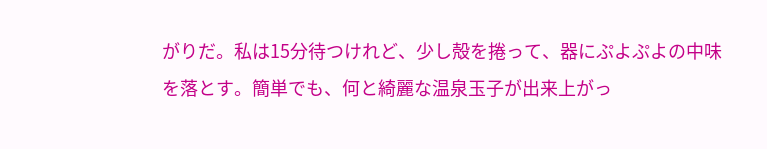がりだ。私は15分待つけれど、少し殻を捲って、器にぷよぷよの中味を落とす。簡単でも、何と綺麗な温泉玉子が出来上がっ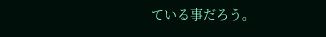ている事だろう。